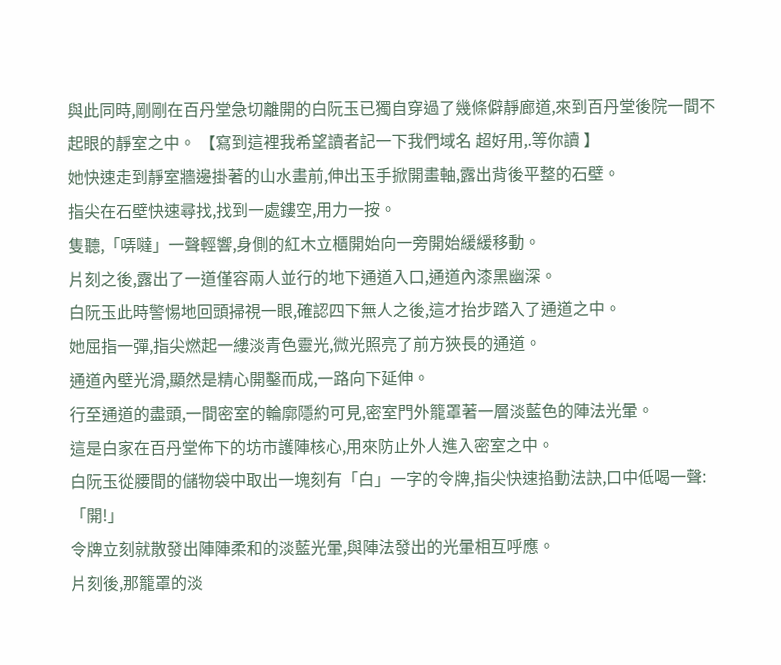與此同時,剛剛在百丹堂急切離開的白阮玉已獨自穿過了幾條僻靜廊道,來到百丹堂後院一間不起眼的靜室之中。 【寫到這裡我希望讀者記一下我們域名 超好用,.等你讀 】
她快速走到靜室牆邊掛著的山水畫前,伸出玉手掀開畫軸,露出背後平整的石壁。
指尖在石壁快速尋找,找到一處鏤空,用力一按。
隻聽,「哢噠」一聲輕響,身側的紅木立櫃開始向一旁開始緩緩移動。
片刻之後,露出了一道僅容兩人並行的地下通道入口,通道內漆黑幽深。
白阮玉此時警惕地回頭掃視一眼,確認四下無人之後,這才抬步踏入了通道之中。
她屈指一彈,指尖燃起一縷淡青色靈光,微光照亮了前方狹長的通道。
通道內壁光滑,顯然是精心開鑿而成,一路向下延伸。
行至通道的盡頭,一間密室的輪廓隱約可見,密室門外籠罩著一層淡藍色的陣法光暈。
這是白家在百丹堂佈下的坊市護陣核心,用來防止外人進入密室之中。
白阮玉從腰間的儲物袋中取出一塊刻有「白」一字的令牌,指尖快速掐動法訣,口中低喝一聲:「開!」
令牌立刻就散發出陣陣柔和的淡藍光暈,與陣法發出的光暈相互呼應。
片刻後,那籠罩的淡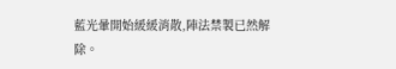藍光暈開始緩緩消散,陣法禁製已然解除。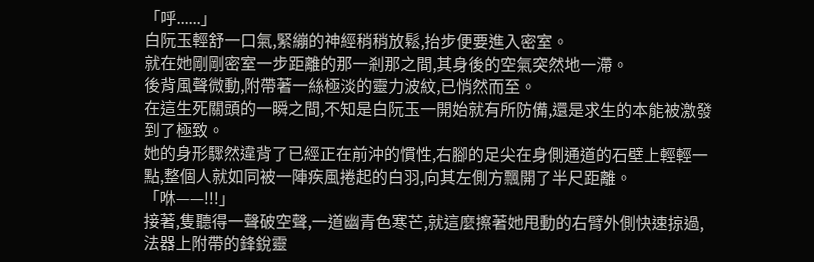「呼......」
白阮玉輕舒一口氣,緊繃的神經稍稍放鬆,抬步便要進入密室。
就在她剛剛密室一步距離的那一剎那之間,其身後的空氣突然地一滯。
後背風聲微動,附帶著一絲極淡的靈力波紋,已悄然而至。
在這生死關頭的一瞬之間,不知是白阮玉一開始就有所防備,還是求生的本能被激發到了極致。
她的身形驟然違背了已經正在前沖的慣性,右腳的足尖在身側通道的石壁上輕輕一點,整個人就如同被一陣疾風捲起的白羽,向其左側方飄開了半尺距離。
「咻——!!!」
接著,隻聽得一聲破空聲,一道幽青色寒芒,就這麼擦著她甩動的右臂外側快速掠過,法器上附帶的鋒銳靈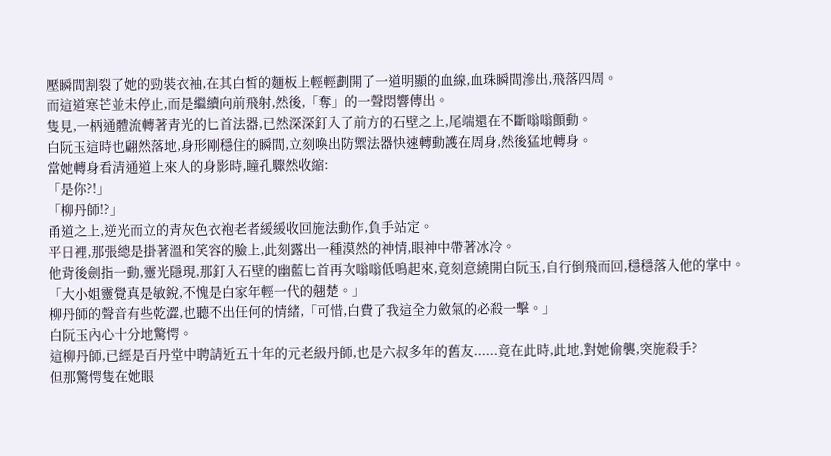壓瞬間割裂了她的勁裝衣袖,在其白皙的麵板上輕輕劃開了一道明顯的血線,血珠瞬間滲出,飛落四周。
而這道寒芒並未停止,而是繼續向前飛射,然後,「奪」的一聲悶響傳出。
隻見,一柄通體流轉著青光的匕首法器,已然深深釘入了前方的石壁之上,尾端還在不斷嗡嗡顫動。
白阮玉這時也翩然落地,身形剛穩住的瞬間,立刻喚出防禦法器快速轉動護在周身,然後猛地轉身。
當她轉身看清通道上來人的身影時,瞳孔驟然收縮:
「是你?!」
「柳丹師!?」
甬道之上,逆光而立的青灰色衣袍老者緩緩收回施法動作,負手站定。
平日裡,那張總是掛著溫和笑容的臉上,此刻露出一種漠然的神情,眼神中帶著冰冷。
他背後劍指一動,靈光隱現,那釘入石壁的幽藍匕首再次嗡嗡低鳴起來,竟刻意繞開白阮玉,自行倒飛而回,穩穩落入他的掌中。
「大小姐靈覺真是敏銳,不愧是白家年輕一代的翹楚。」
柳丹師的聲音有些乾澀,也聽不出任何的情緒,「可惜,白費了我這全力斂氣的必殺一擊。」
白阮玉內心十分地驚愕。
這柳丹師,已經是百丹堂中聘請近五十年的元老級丹師,也是六叔多年的舊友......竟在此時,此地,對她偷襲,突施殺手?
但那驚愕隻在她眼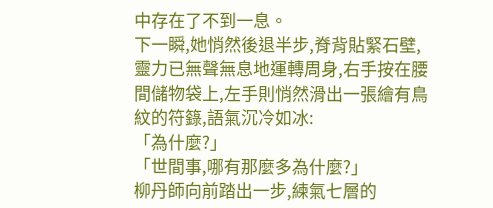中存在了不到一息。
下一瞬,她悄然後退半步,脊背貼緊石壁,靈力已無聲無息地運轉周身,右手按在腰間儲物袋上,左手則悄然滑出一張繪有鳥紋的符籙,語氣沉冷如冰:
「為什麼?」
「世間事,哪有那麼多為什麼?」
柳丹師向前踏出一步,練氣七層的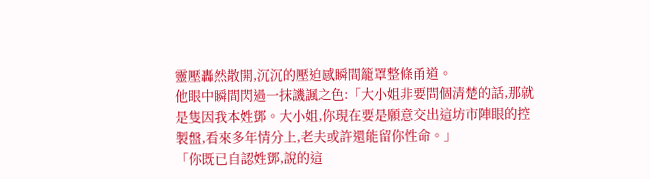靈壓轟然散開,沉沉的壓迫感瞬間籠罩整條甬道。
他眼中瞬間閃過一抹譏諷之色:「大小姐非要問個清楚的話,那就是隻因我本姓鄧。大小姐,你現在要是願意交出這坊市陣眼的控製盤,看來多年情分上,老夫或許還能留你性命。」
「你既已自認姓鄧,說的這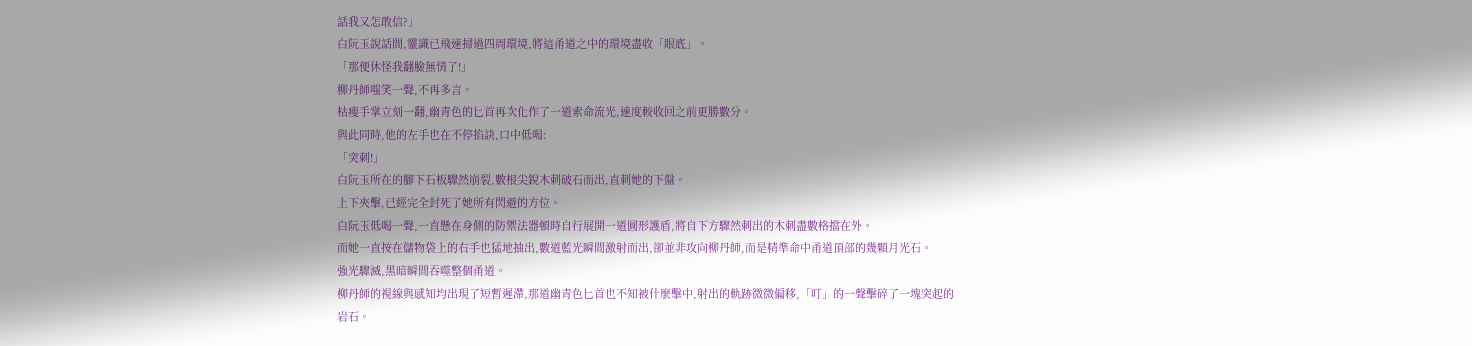話我又怎敢信?」
白阮玉說話間,靈識已飛速掃過四周環境,將這甬道之中的環境盡收「眼底」。
「那便休怪我翻臉無情了!」
柳丹師嗤笑一聲,不再多言。
枯瘦手掌立刻一翻,幽青色的匕首再次化作了一道索命流光,速度較收回之前更勝數分。
與此同時,他的左手也在不停掐訣,口中低喝:
「突刺!」
白阮玉所在的腳下石板驟然崩裂,數根尖銳木刺破石而出,直刺她的下盤。
上下夾擊,已經完全封死了她所有閃避的方位。
白阮玉低喝一聲,一直懸在身側的防禦法器頓時自行展開一道圓形護盾,將自下方驟然刺出的木刺盡數格擋在外。
而她一直按在儲物袋上的右手也猛地抽出,數道藍光瞬間激射而出,卻並非攻向柳丹師,而是精準命中甬道頂部的幾顆月光石。
強光驟滅,黑暗瞬間吞噬整個甬道。
柳丹師的視線與感知均出現了短暫遲滯,那道幽青色匕首也不知被什麼擊中,射出的軌跡微微偏移,「叮」的一聲擊碎了一塊突起的岩石。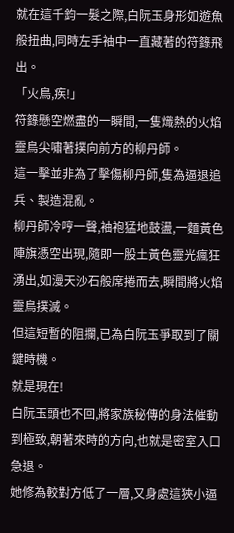就在這千鈞一髮之際,白阮玉身形如遊魚般扭曲,同時左手袖中一直藏著的符籙飛出。
「火鳥,疾!」
符籙懸空燃盡的一瞬間,一隻熾熱的火焰靈鳥尖嘯著撲向前方的柳丹師。
這一擊並非為了擊傷柳丹師,隻為逼退追兵、製造混亂。
柳丹師冷哼一聲,袖袍猛地鼓盪,一麵黃色陣旗憑空出現,隨即一股土黃色靈光瘋狂湧出,如漫天沙石般席捲而去,瞬間將火焰靈鳥撲滅。
但這短暫的阻攔,已為白阮玉爭取到了關鍵時機。
就是現在!
白阮玉頭也不回,將家族秘傳的身法催動到極致,朝著來時的方向,也就是密室入口急退。
她修為較對方低了一層,又身處這狹小逼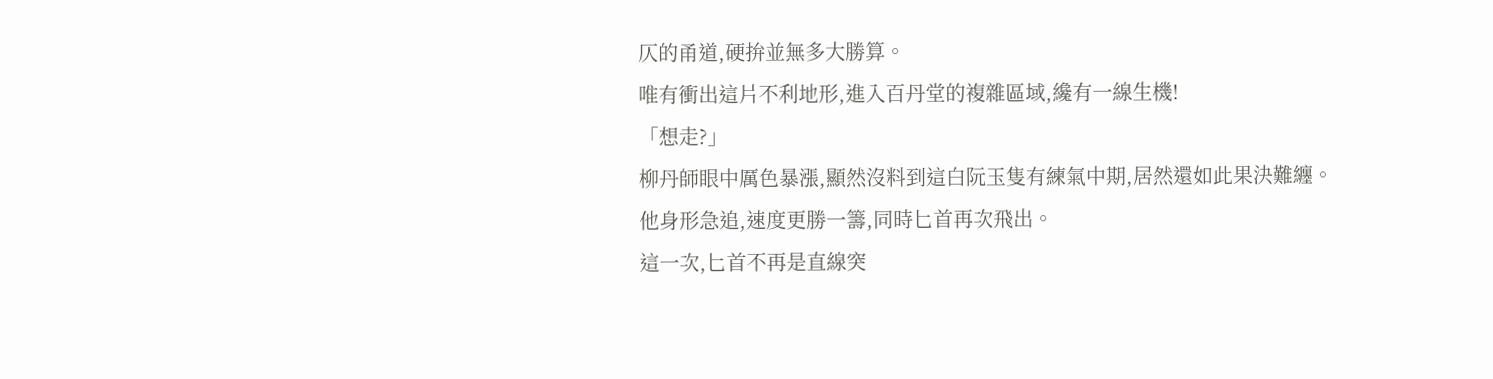仄的甬道,硬拚並無多大勝算。
唯有衝出這片不利地形,進入百丹堂的複雜區域,纔有一線生機!
「想走?」
柳丹師眼中厲色暴漲,顯然沒料到這白阮玉隻有練氣中期,居然還如此果決難纏。
他身形急追,速度更勝一籌,同時匕首再次飛出。
這一次,匕首不再是直線突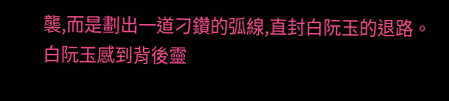襲,而是劃出一道刁鑽的弧線,直封白阮玉的退路。
白阮玉感到背後靈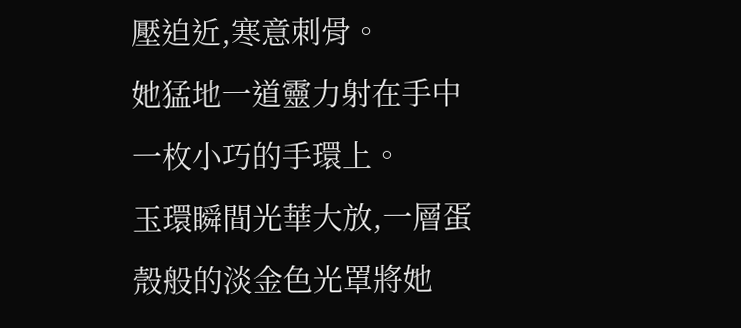壓迫近,寒意刺骨。
她猛地一道靈力射在手中一枚小巧的手環上。
玉環瞬間光華大放,一層蛋殼般的淡金色光罩將她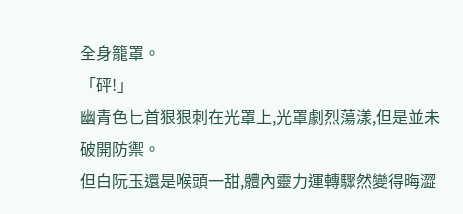全身籠罩。
「砰!」
幽青色匕首狠狠刺在光罩上,光罩劇烈蕩漾,但是並未破開防禦。
但白阮玉還是喉頭一甜,體內靈力運轉驟然變得晦澀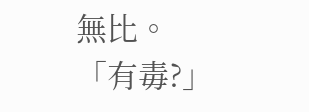無比。
「有毒?」